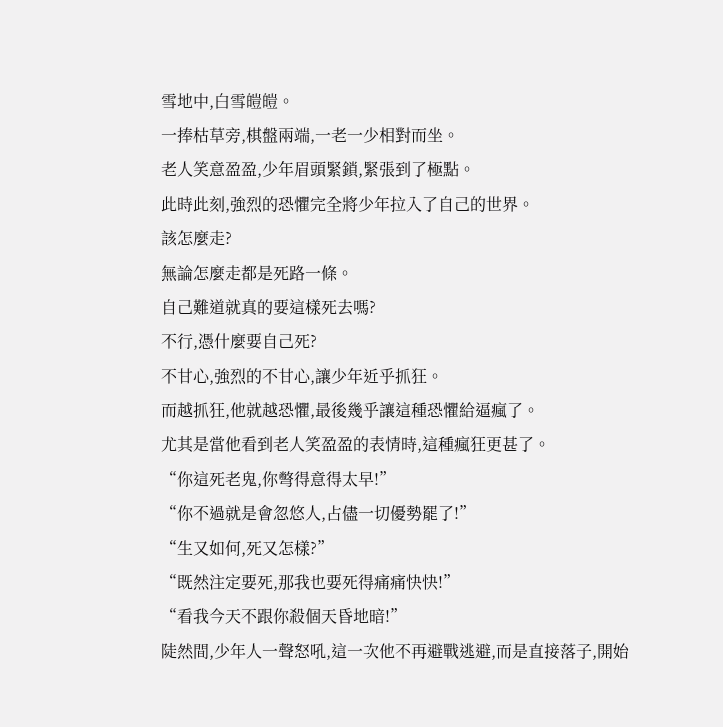雪地中,白雪皚皚。
一捧枯草旁,棋盤兩端,一老一少相對而坐。
老人笑意盈盈,少年眉頭緊鎖,緊張到了極點。
此時此刻,強烈的恐懼完全將少年拉入了自己的世界。
該怎麼走?
無論怎麼走都是死路一條。
自己難道就真的要這樣死去嗎?
不行,憑什麼要自己死?
不甘心,強烈的不甘心,讓少年近乎抓狂。
而越抓狂,他就越恐懼,最後幾乎讓這種恐懼給逼瘋了。
尤其是當他看到老人笑盈盈的表情時,這種瘋狂更甚了。
“你這死老鬼,你彆得意得太早!”
“你不過就是會忽悠人,占儘一切優勢罷了!”
“生又如何,死又怎樣?”
“既然注定要死,那我也要死得痛痛快快!”
“看我今天不跟你殺個天昏地暗!”
陡然間,少年人一聲怒吼,這一次他不再避戰逃避,而是直接落子,開始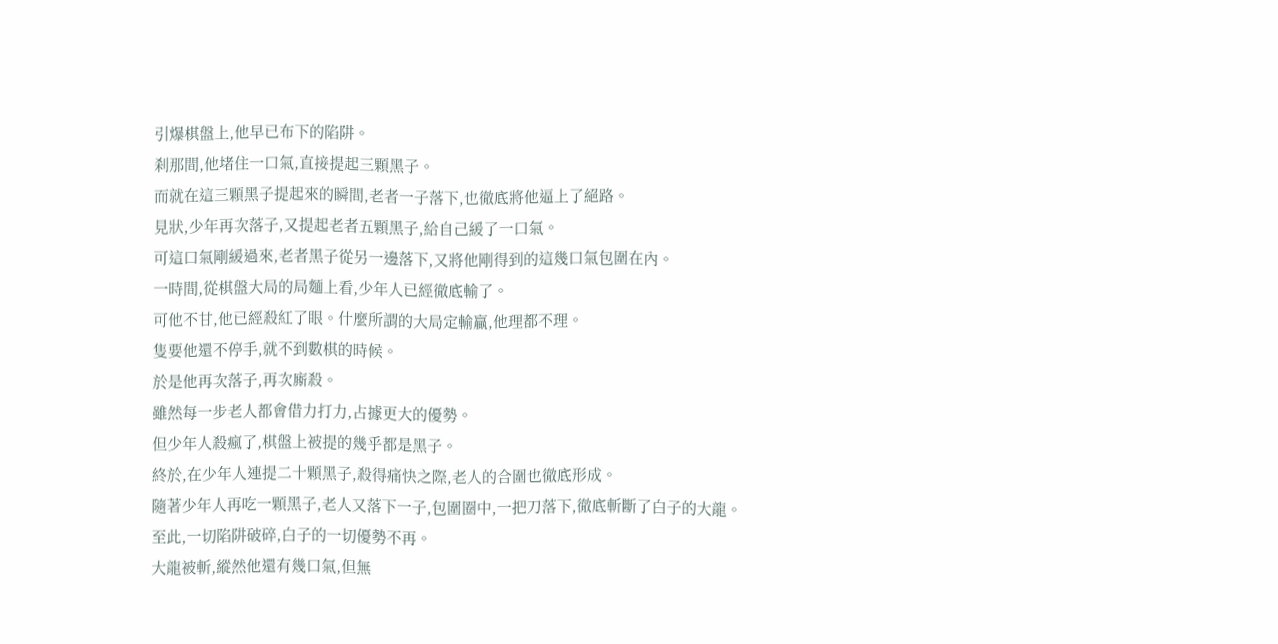引爆棋盤上,他早已布下的陷阱。
刹那間,他堵住一口氣,直接提起三顆黑子。
而就在這三顆黑子提起來的瞬間,老者一子落下,也徹底將他逼上了絕路。
見狀,少年再次落子,又提起老者五顆黑子,給自己緩了一口氣。
可這口氣剛緩過來,老者黑子從另一邊落下,又將他剛得到的這幾口氣包圍在內。
一時間,從棋盤大局的局麵上看,少年人已經徹底輸了。
可他不甘,他已經殺紅了眼。什麼所謂的大局定輸贏,他理都不理。
隻要他還不停手,就不到數棋的時候。
於是他再次落子,再次廝殺。
雖然每一步老人都會借力打力,占據更大的優勢。
但少年人殺瘋了,棋盤上被提的幾乎都是黑子。
終於,在少年人連提二十顆黑子,殺得痛快之際,老人的合圍也徹底形成。
隨著少年人再吃一顆黑子,老人又落下一子,包圍圈中,一把刀落下,徹底斬斷了白子的大龍。
至此,一切陷阱破碎,白子的一切優勢不再。
大龍被斬,縱然他還有幾口氣,但無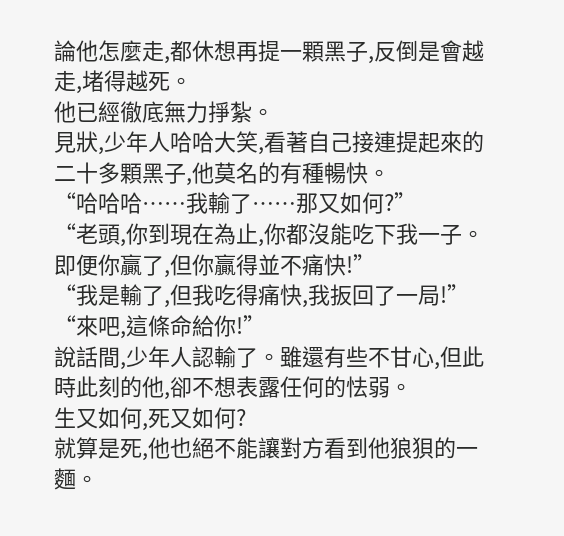論他怎麼走,都休想再提一顆黑子,反倒是會越走,堵得越死。
他已經徹底無力掙紮。
見狀,少年人哈哈大笑,看著自己接連提起來的二十多顆黑子,他莫名的有種暢快。
“哈哈哈……我輸了……那又如何?”
“老頭,你到現在為止,你都沒能吃下我一子。即便你贏了,但你贏得並不痛快!”
“我是輸了,但我吃得痛快,我扳回了一局!”
“來吧,這條命給你!”
說話間,少年人認輸了。雖還有些不甘心,但此時此刻的他,卻不想表露任何的怯弱。
生又如何,死又如何?
就算是死,他也絕不能讓對方看到他狼狽的一麵。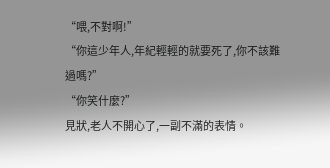“喂,不對啊!”
“你這少年人,年紀輕輕的就要死了,你不該難過嗎?”
“你笑什麼?”
見狀,老人不開心了,一副不滿的表情。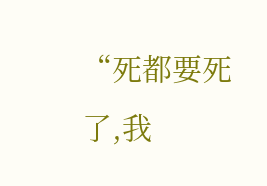“死都要死了,我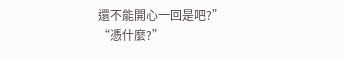還不能開心一回是吧?”
“憑什麼?”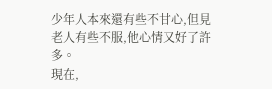少年人本來還有些不甘心,但見老人有些不服,他心情又好了許多。
現在,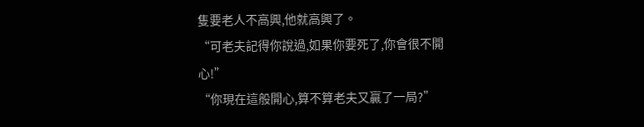隻要老人不高興,他就高興了。
“可老夫記得你說過,如果你要死了,你會很不開心!”
“你現在這般開心,算不算老夫又贏了一局?”